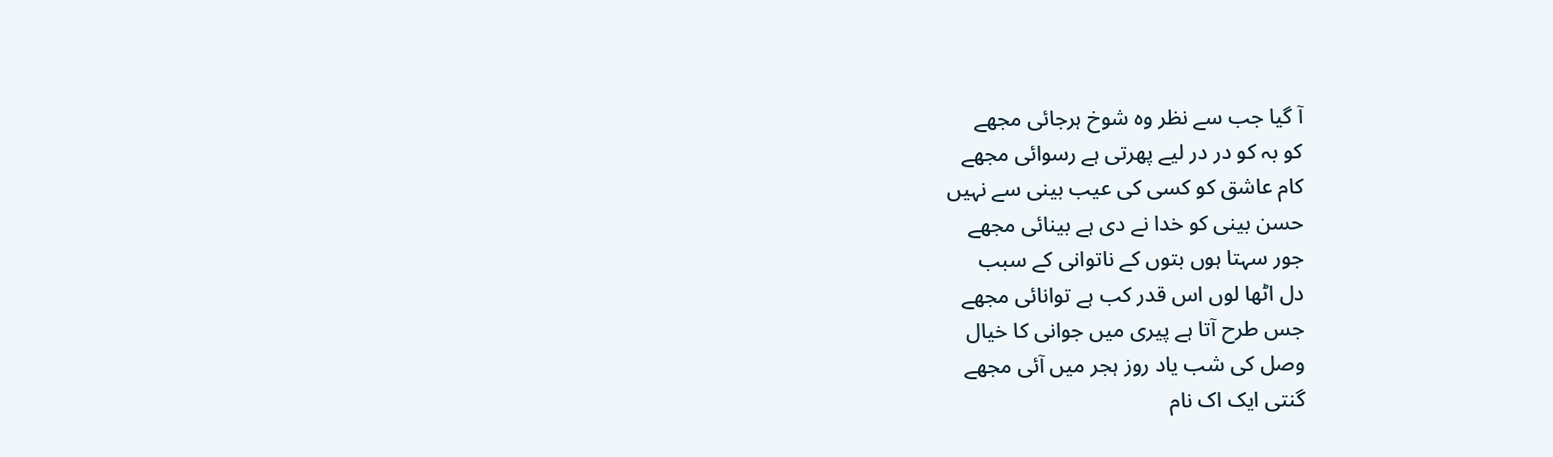آ گیا جب سے نظر وہ شوخ ہرجائی مجھے
کو بہ کو در در لیے پھرتی ہے رسوائی مجھے
کام عاشق کو کسی کی عیب بینی سے نہیں
حسن بینی کو خدا نے دی ہے بینائی مجھے
جور سہتا ہوں بتوں کے ناتوانی کے سبب
دل اٹھا لوں اس قدر کب ہے توانائی مجھے
جس طرح آتا ہے پیری میں جوانی کا خیال
وصل کی شب یاد روز ہجر میں آئی مجھے
گنتی ایک اک نام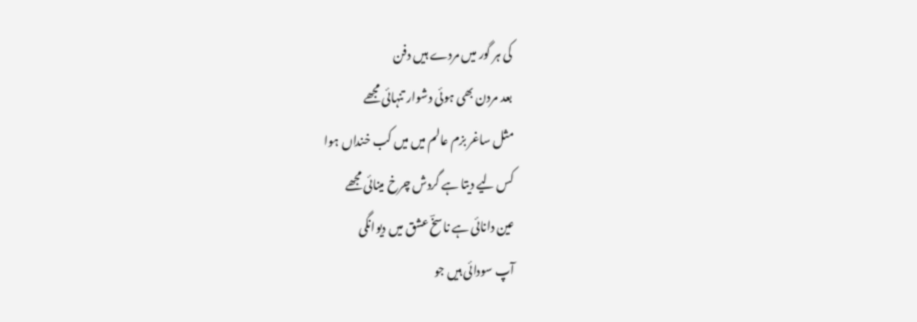کی ہر گور میں مردے ہیں دفن
بعد مردن بھی ہوئی دشوار تنہائی مجھے
مثل ساغر بزم عالم میں میں کب خنداں ہوا
کس لیے دیتا ہے گردش چرخ مینائی مجھے
عین دانائی ہے ناسخؔ عشق میں دیوانگی
آپ سودائی ہیں جو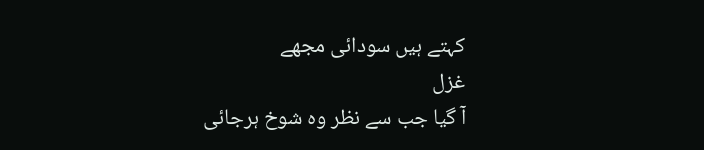کہتے ہیں سودائی مجھے
غزل
آ گیا جب سے نظر وہ شوخ ہرجائی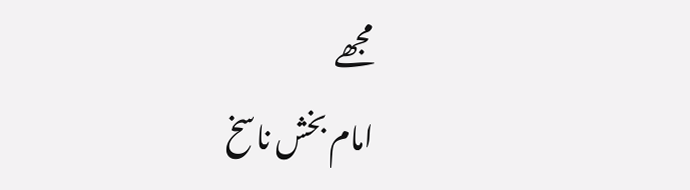مجھے
امام بخش ناسخ